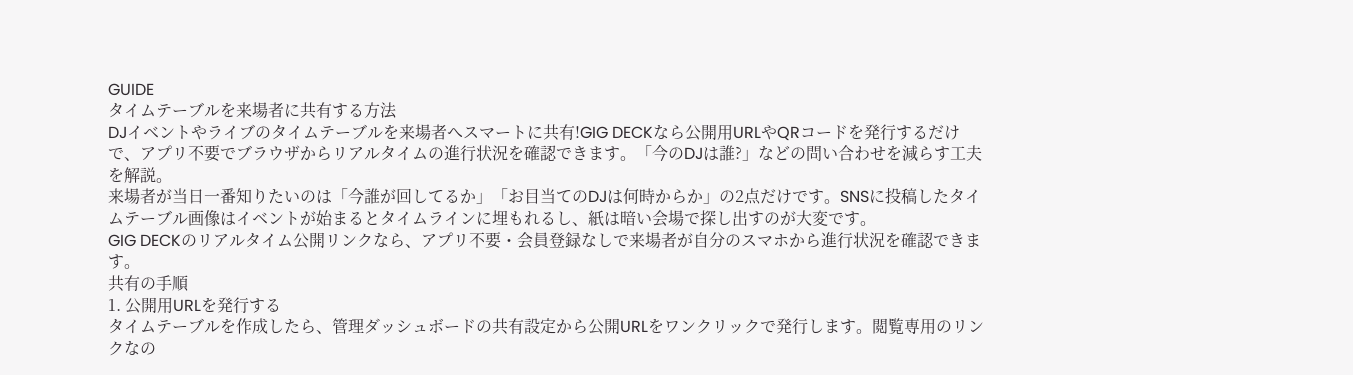GUIDE
タイムテーブルを来場者に共有する方法
DJイベントやライブのタイムテーブルを来場者へスマートに共有!GIG DECKなら公開用URLやQRコードを発行するだけで、アプリ不要でブラウザからリアルタイムの進行状況を確認できます。「今のDJは誰?」などの問い合わせを減らす工夫を解説。
来場者が当日一番知りたいのは「今誰が回してるか」「お目当てのDJは何時からか」の2点だけです。SNSに投稿したタイムテーブル画像はイベントが始まるとタイムラインに埋もれるし、紙は暗い会場で探し出すのが大変です。
GIG DECKのリアルタイム公開リンクなら、アプリ不要・会員登録なしで来場者が自分のスマホから進行状況を確認できます。
共有の手順
1. 公開用URLを発行する
タイムテーブルを作成したら、管理ダッシュボードの共有設定から公開URLをワンクリックで発行します。閲覧専用のリンクなの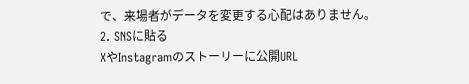で、来場者がデータを変更する心配はありません。
2. SNSに貼る
XやInstagramのストーリーに公開URL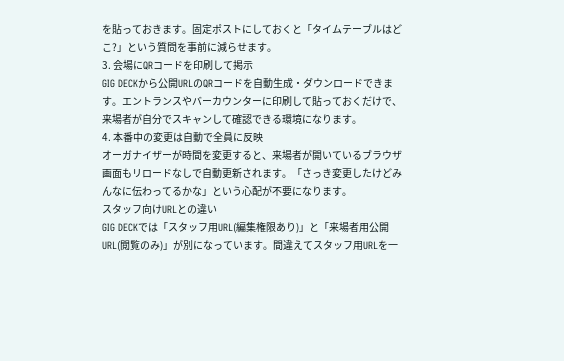を貼っておきます。固定ポストにしておくと「タイムテーブルはどこ?」という質問を事前に減らせます。
3. 会場にQRコードを印刷して掲示
GIG DECKから公開URLのQRコードを自動生成・ダウンロードできます。エントランスやバーカウンターに印刷して貼っておくだけで、来場者が自分でスキャンして確認できる環境になります。
4. 本番中の変更は自動で全員に反映
オーガナイザーが時間を変更すると、来場者が開いているブラウザ画面もリロードなしで自動更新されます。「さっき変更したけどみんなに伝わってるかな」という心配が不要になります。
スタッフ向けURLとの違い
GIG DECKでは「スタッフ用URL(編集権限あり)」と「来場者用公開URL(閲覧のみ)」が別になっています。間違えてスタッフ用URLを一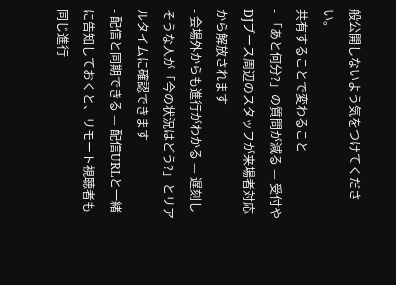般公開しないよう気をつけてください。
共有することで変わること
- 「あと何分?」の質問が減る — 受付やDJブース周辺のスタッフが来場者対応から解放されます
- 会場外からも進行がわかる — 遅刻しそうな人が「今の状況はどう?」とリアルタイムに確認できます
- 配信と同期できる — 配信URLと一緒に告知しておくと、リモート視聴者も同じ進行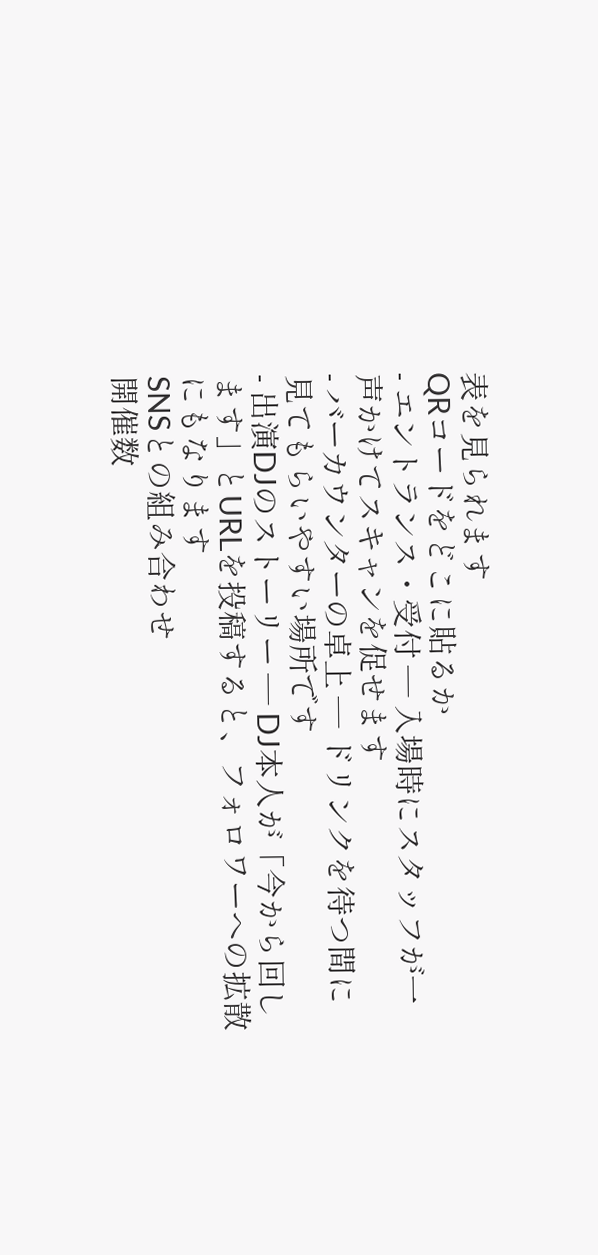表を見られます
QRコードをどこに貼るか
- エントランス・受付 — 入場時にスタッフが一声かけてスキャンを促せます
- バーカウンターの卓上 — ドリンクを待つ間に見てもらいやすい場所です
- 出演DJのストーリー — DJ本人が「今から回します」とURLを投稿すると、フォロワーへの拡散にもなります
SNSとの組み合わせ
開催数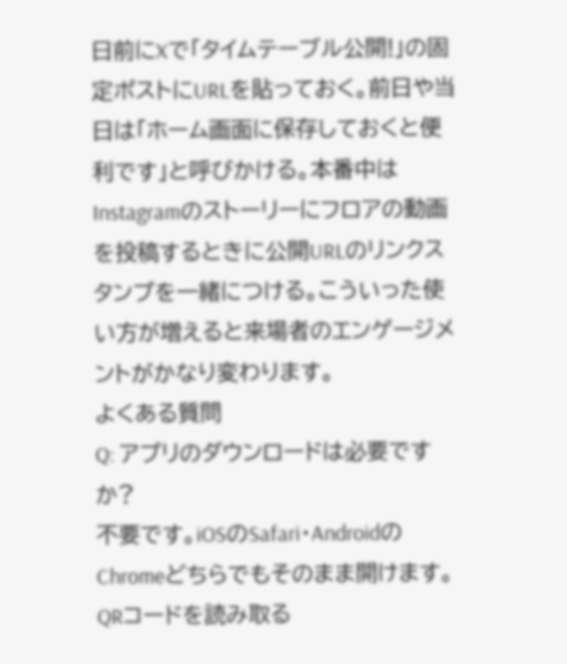日前にXで「タイムテーブル公開!」の固定ポストにURLを貼っておく。前日や当日は「ホーム画面に保存しておくと便利です」と呼びかける。本番中はInstagramのストーリーにフロアの動画を投稿するときに公開URLのリンクスタンプを一緒につける。こういった使い方が増えると来場者のエンゲージメントがかなり変わります。
よくある質問
Q: アプリのダウンロードは必要ですか?
不要です。iOSのSafari・AndroidのChromeどちらでもそのまま開けます。QRコードを読み取る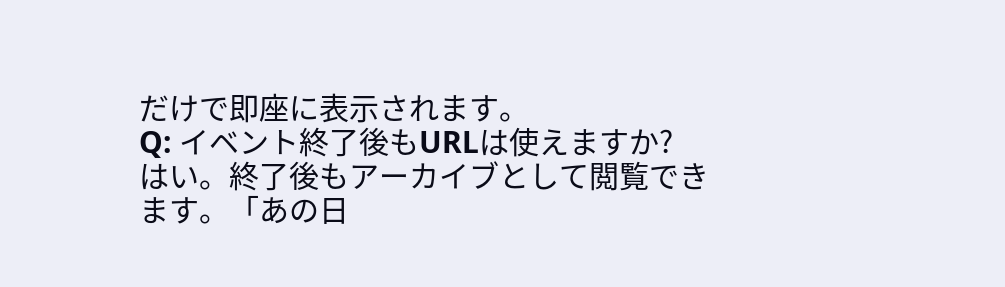だけで即座に表示されます。
Q: イベント終了後もURLは使えますか?
はい。終了後もアーカイブとして閲覧できます。「あの日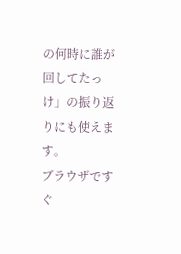の何時に誰が回してたっけ」の振り返りにも使えます。
ブラウザですぐ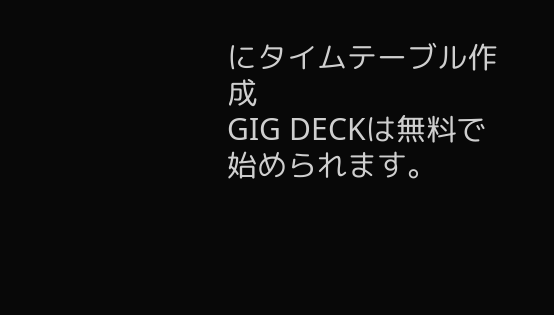にタイムテーブル作成
GIG DECKは無料で始められます。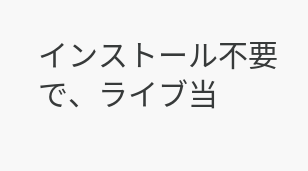インストール不要で、ライブ当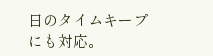日のタイムキープにも対応。